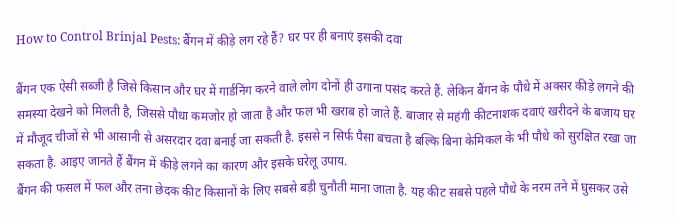How to Control Brinjal Pests: बैंगन में कीड़े लग रहे हैं? घर पर ही बनाएं इसकी दवा

बैंगन एक ऐसी सब्जी है जिसे किसान और घर में गार्डनिंग करने वाले लोग दोनों ही उगाना पसंद करते हैं. लेकिन बैंगन के पौधे में अक्सर कीड़े लगने की समस्या देखने को मिलती है, जिससे पौधा कमजोर हो जाता है और फल भी खराब हो जाते हैं. बाजार से महंगी कीटनाशक दवाएं खरीदने के बजाय घर में मौजूद चीजों से भी आसानी से असरदार दवा बनाई जा सकती है. इससे न सिर्फ पैसा बचता है बल्कि बिना केमिकल के भी पौधे को सुरक्षित रखा जा सकता है. आइए जानते हैं बैंगन में कीड़े लगने का कारण और इसके घरेलू उपाय.
बैंगन की फसल में फल और तना छेदक कीट किसानों के लिए सबसे बड़ी चुनौती माना जाता है. यह कीट सबसे पहले पौधे के नरम तने में घुसकर उसे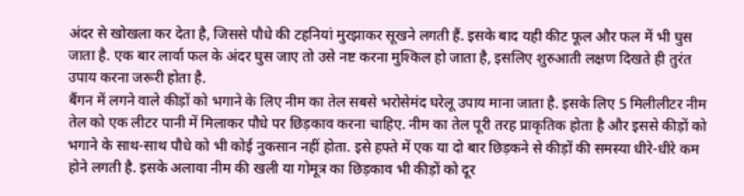अंदर से खोखला कर देता है, जिससे पौधे की टहनियां मुरझाकर सूखने लगती हैं. इसके बाद यही कीट फूल और फल में भी घुस जाता है. एक बार लार्वा फल के अंदर घुस जाए तो उसे नष्ट करना मुश्किल हो जाता है, इसलिए शुरुआती लक्षण दिखते ही तुरंत उपाय करना जरूरी होता है.
बैंगन में लगने वाले कीड़ों को भगाने के लिए नीम का तेल सबसे भरोसेमंद घरेलू उपाय माना जाता है. इसके लिए 5 मिलीलीटर नीम तेल को एक लीटर पानी में मिलाकर पौधे पर छिड़काव करना चाहिए. नीम का तेल पूरी तरह प्राकृतिक होता है और इससे कीड़ों को भगाने के साथ-साथ पौधे को भी कोई नुकसान नहीं होता. इसे हफ्ते में एक या दो बार छिड़कने से कीड़ों की समस्या धीरे-धीरे कम होने लगती है. इसके अलावा नीम की खली या गोमूत्र का छिड़काव भी कीड़ों को दूर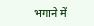भगाने में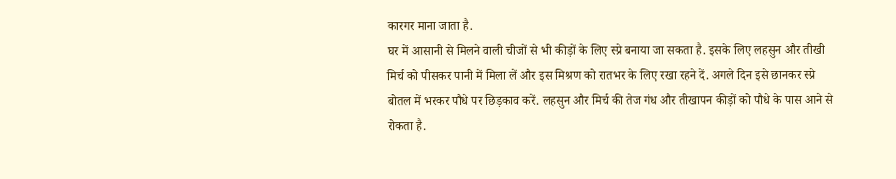कारगर माना जाता है.
घर में आसानी से मिलने वाली चीजों से भी कीड़ों के लिए स्प्रे बनाया जा सकता है. इसके लिए लहसुन और तीखी मिर्च को पीसकर पानी में मिला लें और इस मिश्रण को रातभर के लिए रखा रहने दें. अगले दिन इसे छानकर स्प्रे बोतल में भरकर पौधे पर छिड़काव करें. लहसुन और मिर्च की तेज गंध और तीखापन कीड़ों को पौधे के पास आने से रोकता है.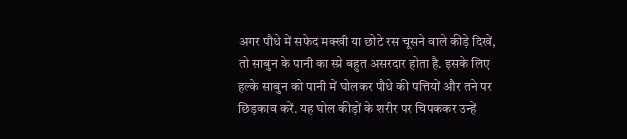अगर पौधे में सफेद मक्खी या छोटे रस चूसने वाले कीड़े दिखें, तो साबुन के पानी का स्प्रे बहुत असरदार होता है. इसके लिए हल्के साबुन को पानी में घोलकर पौधे की पत्तियों और तने पर छिड़काव करें. यह घोल कीड़ों के शरीर पर चिपककर उन्हें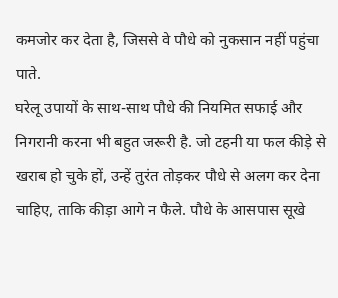कमजोर कर देता है, जिससे वे पौधे को नुकसान नहीं पहुंचा पाते.
घरेलू उपायों के साथ-साथ पौधे की नियमित सफाई और निगरानी करना भी बहुत जरूरी है. जो टहनी या फल कीड़े से खराब हो चुके हों, उन्हें तुरंत तोड़कर पौधे से अलग कर देना चाहिए, ताकि कीड़ा आगे न फैले. पौधे के आसपास सूखे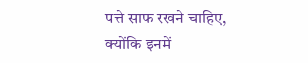पत्ते साफ रखने चाहिए, क्योंकि इनमें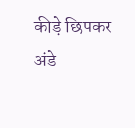कीड़े छिपकर अंडे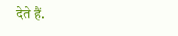देते हैं.